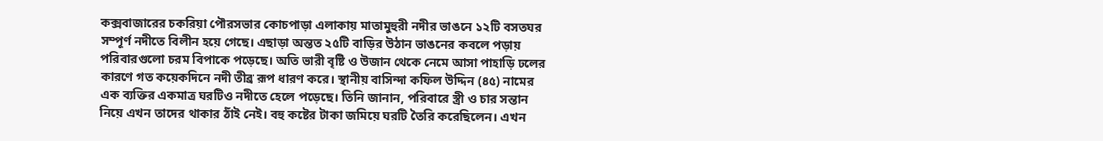কক্সবাজারের চকরিয়া পৌরসভার কোচপাড়া এলাকায় মাতামুহুরী নদীর ভাঙনে ১২টি বসতঘর সম্পূর্ণ নদীতে বিলীন হয়ে গেছে। এছাড়া অন্তত ২৫টি বাড়ির উঠান ভাঙনের কবলে পড়ায় পরিবারগুলো চরম বিপাকে পড়েছে। অতি ভারী বৃষ্টি ও উজান থেকে নেমে আসা পাহাড়ি ঢলের কারণে গত কয়েকদিনে নদী তীব্র রূপ ধারণ করে। স্থানীয় বাসিন্দা কফিল উদ্দিন (৪৫) নামের এক ব্যক্তির একমাত্র ঘরটিও নদীতে হেলে পড়েছে। তিনি জানান, পরিবারে স্ত্রী ও চার সন্তান নিয়ে এখন তাদের থাকার ঠাঁই নেই। বহু কষ্টের টাকা জমিয়ে ঘরটি তৈরি করেছিলেন। এখন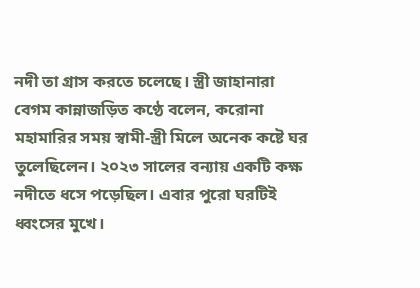নদী তা গ্রাস করতে চলেছে। স্ত্রী জাহানারা বেগম কান্নাজড়িত কণ্ঠে বলেন, করোনা মহামারির সময় স্বামী-স্ত্রী মিলে অনেক কষ্টে ঘর তুলেছিলেন। ২০২৩ সালের বন্যায় একটি কক্ষ নদীতে ধসে পড়েছিল। এবার পুরো ঘরটিই ধ্বংসের মুখে।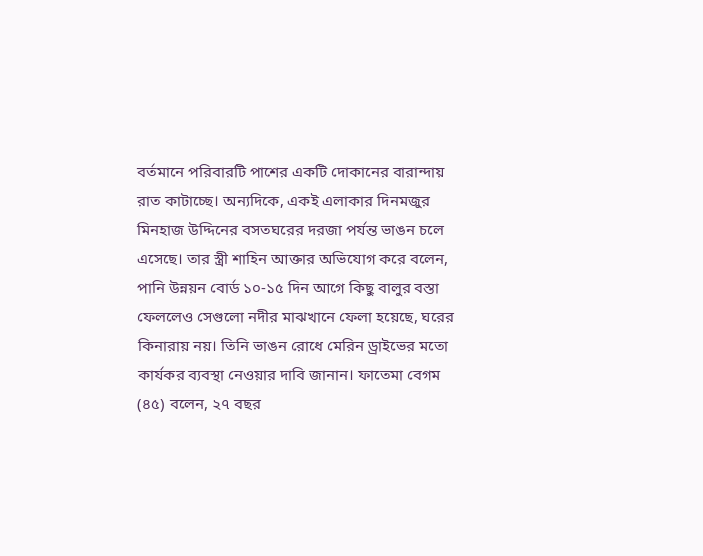বর্তমানে পরিবারটি পাশের একটি দোকানের বারান্দায় রাত কাটাচ্ছে। অন্যদিকে, একই এলাকার দিনমজুর মিনহাজ উদ্দিনের বসতঘরের দরজা পর্যন্ত ভাঙন চলে এসেছে। তার স্ত্রী শাহিন আক্তার অভিযোগ করে বলেন, পানি উন্নয়ন বোর্ড ১০-১৫ দিন আগে কিছু বালুর বস্তা ফেললেও সেগুলো নদীর মাঝখানে ফেলা হয়েছে, ঘরের কিনারায় নয়। তিনি ভাঙন রোধে মেরিন ড্রাইভের মতো কার্যকর ব্যবস্থা নেওয়ার দাবি জানান। ফাতেমা বেগম (৪৫) বলেন, ২৭ বছর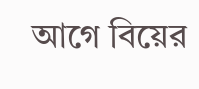আগে বিয়ের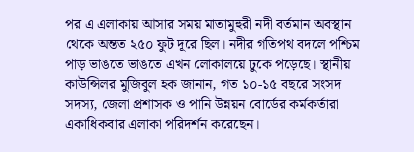পর এ এলাকায় আসার সময় মাতামুহুরী নদী বর্তমান অবস্থান থেকে অন্তত ২৫০ ফুট দূরে ছিল। নদীর গতিপথ বদলে পশ্চিম পাড় ভাঙতে ভাঙতে এখন লোকালয়ে ঢুকে পড়েছে। স্থানীয় কাউন্সিলর মুজিবুল হক জানান, গত ১০-১৫ বছরে সংসদ সদস্য, জেলা প্রশাসক ও পানি উন্নয়ন বোর্ডের কর্মকর্তারা একাধিকবার এলাকা পরিদর্শন করেছেন।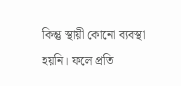কিন্তু স্থায়ী কোনো ব্যবস্থা হয়নি। ফলে প্রতি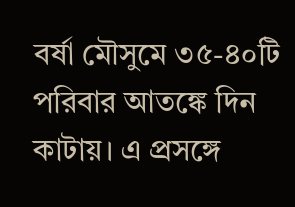বর্ষা মৌসুমে ৩৫-৪০টি পরিবার আতঙ্কে দিন কাটায়। এ প্রসঙ্গে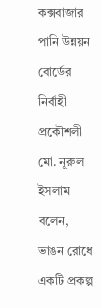কক্সবাজার পানি উন্নয়ন বোর্ডের নির্বাহী প্রকৌশলী মো. নূরুল ইসলাম বলেন, ভাঙন রোধে একটি প্রকল্প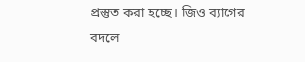প্রস্তুত করা হচ্ছে। জিও ব্যাগের বদলে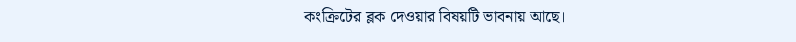কংক্রিটের ব্লক দেওয়ার বিষয়টি ভাবনায় আছে।